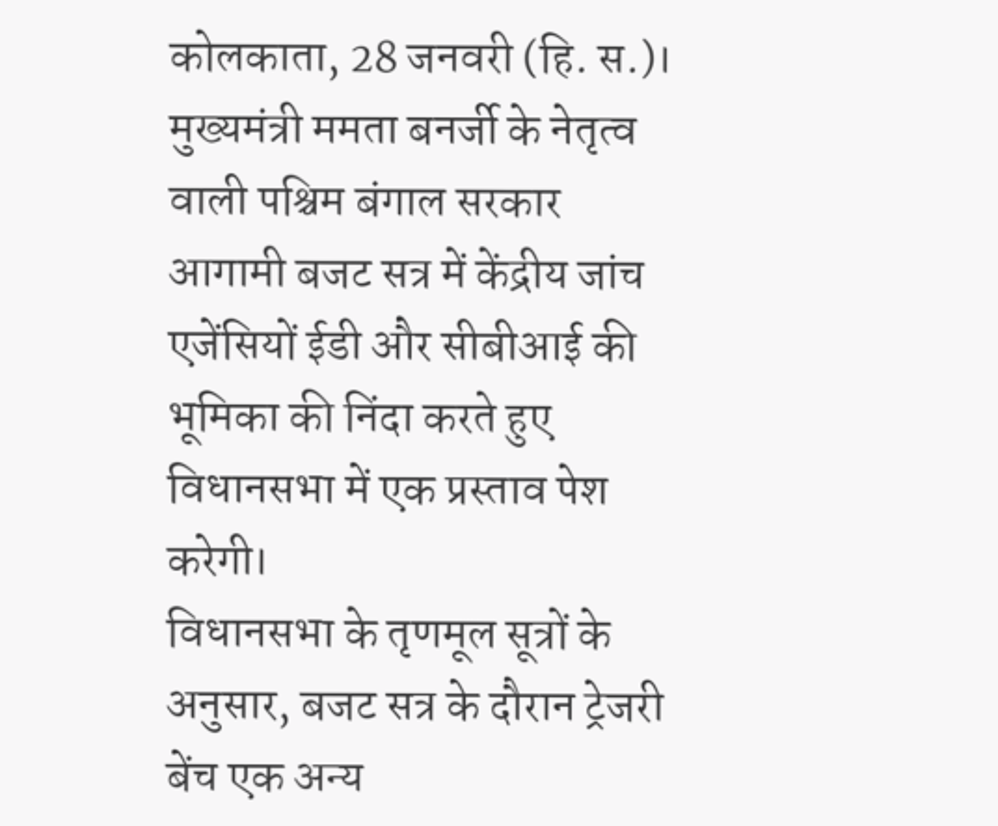कोलकाता, 28 जनवरी (हि. स.)। मुख्यमंत्री ममता बनर्जी के नेतृत्व वाली पश्चिम बंगाल सरकार आगामी बजट सत्र में केंद्रीय जांच एजेंसियों ईडी और सीबीआई की भूमिका की निंदा करते हुए विधानसभा में एक प्रस्ताव पेश करेगी।
विधानसभा के तृणमूल सूत्रों के अनुसार, बजट सत्र के दौरान ट्रेजरी बेंच एक अन्य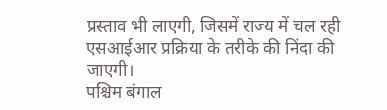प्रस्ताव भी लाएगी, जिसमें राज्य में चल रही एसआईआर प्रक्रिया के तरीके की निंदा की जाएगी।
पश्चिम बंगाल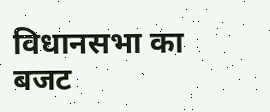विधानसभा का बजट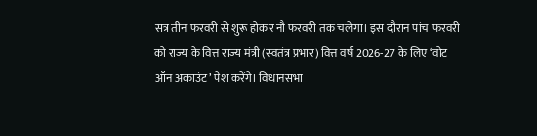सत्र तीन फरवरी से शुरू होकर नौ फरवरी तक चलेगा। इस दौरान पांच फरवरी को राज्य के वित्त राज्य मंत्री (स्वतंत्र प्रभार) वित्त वर्ष 2026-27 के लिए ‘वोट ऑन अकाउंट’ पेश करेंगे। विधानसभा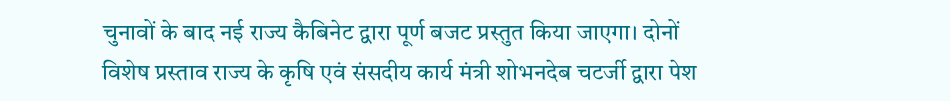चुनावों के बाद नई राज्य कैबिनेट द्वारा पूर्ण बजट प्रस्तुत किया जाएगा। दोनों विशेष प्रस्ताव राज्य के कृषि एवं संसदीय कार्य मंत्री शोभनदेब चटर्जी द्वारा पेश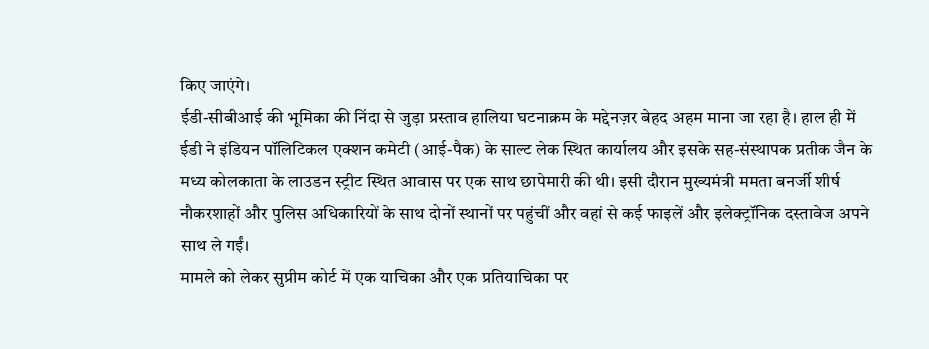किए जाएंगे।
ईडी-सीबीआई की भूमिका की निंदा से जुड़ा प्रस्ताव हालिया घटनाक्रम के मद्देनज़र बेहद अहम माना जा रहा है। हाल ही में ईडी ने इंडियन पॉलिटिकल एक्शन कमेटी (आई-पैक) के साल्ट लेक स्थित कार्यालय और इसके सह-संस्थापक प्रतीक जैन के मध्य कोलकाता के लाउडन स्ट्रीट स्थित आवास पर एक साथ छापेमारी की थी। इसी दौरान मुख्यमंत्री ममता बनर्जी शीर्ष नौकरशाहों और पुलिस अधिकारियों के साथ दोनों स्थानों पर पहुंचीं और वहां से कई फाइलें और इलेक्ट्रॉनिक दस्तावेज अपने साथ ले गईं।
मामले को लेकर सुप्रीम कोर्ट में एक याचिका और एक प्रतियाचिका पर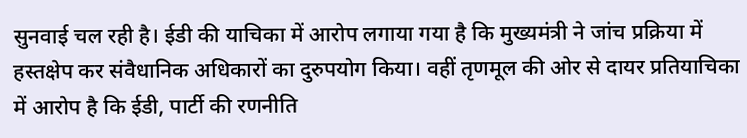सुनवाई चल रही है। ईडी की याचिका में आरोप लगाया गया है कि मुख्यमंत्री ने जांच प्रक्रिया में हस्तक्षेप कर संवैधानिक अधिकारों का दुरुपयोग किया। वहीं तृणमूल की ओर से दायर प्रतियाचिका में आरोप है कि ईडी, पार्टी की रणनीति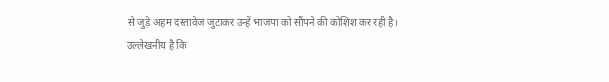से जुड़े अहम दस्तावेज जुटाकर उन्हें भाजपा को सौंपने की कोशिश कर रही है।
उल्लेखनीय है कि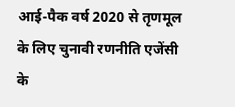आई-पैक वर्ष 2020 से तृणमूल के लिए चुनावी रणनीति एजेंसी के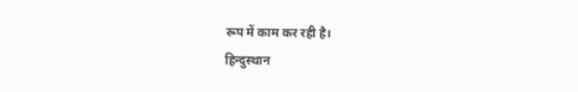रूप में काम कर रही है।
हिन्दुस्थान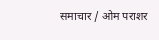समाचार / ओम पराशर